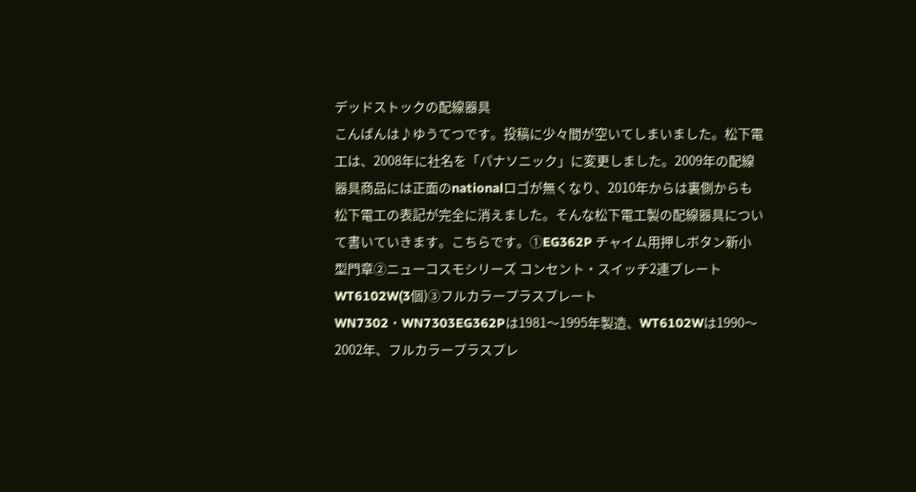デッドストックの配線器具
こんばんは♪ゆうてつです。投稿に少々間が空いてしまいました。松下電工は、2008年に社名を「パナソニック」に変更しました。2009年の配線器具商品には正面のnationalロゴが無くなり、2010年からは裏側からも松下電工の表記が完全に消えました。そんな松下電工製の配線器具について書いていきます。こちらです。①EG362P チャイム用押しボタン新小型門章②ニューコスモシリーズ コンセント・スイッチ2連プレートWT6102W(3個)③フルカラープラスプレート WN7302・WN7303EG362Pは1981〜1995年製造、WT6102Wは1990〜2002年、フルカラープラスプレ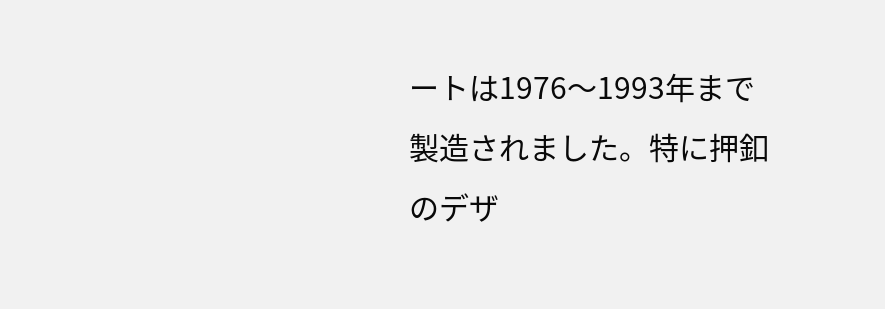ートは1976〜1993年まで製造されました。特に押釦のデザ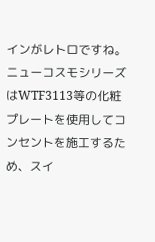インがレトロですね。ニューコスモシリーズはWTF3113等の化粧プレートを使用してコンセントを施工するため、スイ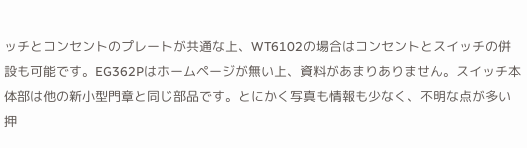ッチとコンセントのプレートが共通な上、WT6102の場合はコンセントとスイッチの併設も可能です。EG362Pはホームページが無い上、資料があまりありません。スイッチ本体部は他の新小型門章と同じ部品です。とにかく写真も情報も少なく、不明な点が多い押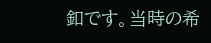釦です。当時の希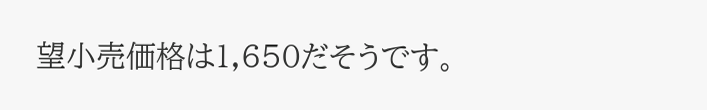望小売価格は1,650だそうです。